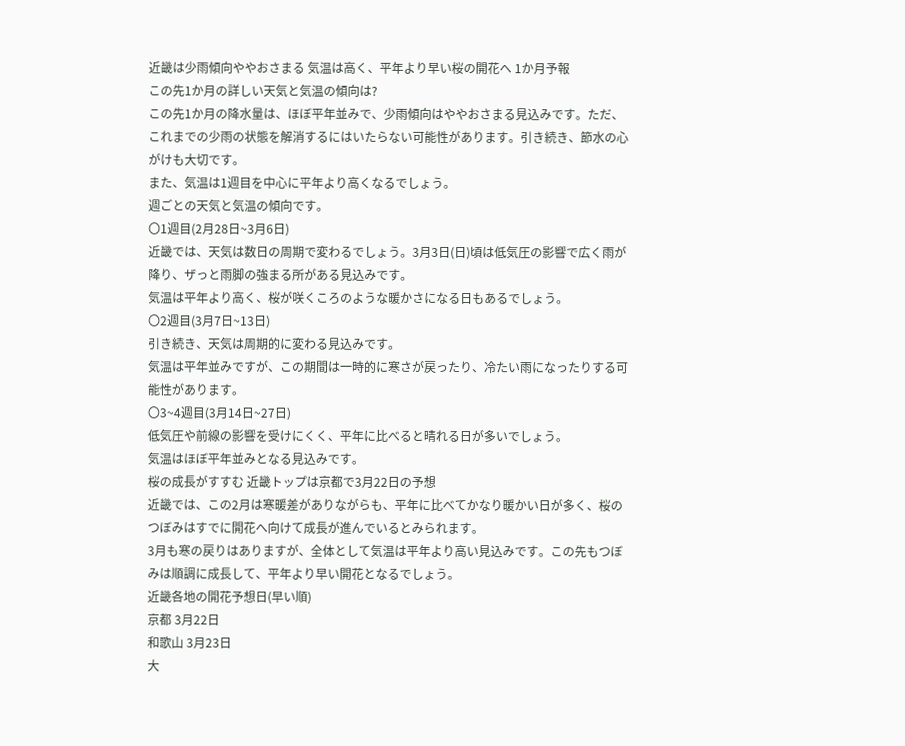近畿は少雨傾向ややおさまる 気温は高く、平年より早い桜の開花へ 1か月予報
この先1か月の詳しい天気と気温の傾向は?
この先1か月の降水量は、ほぼ平年並みで、少雨傾向はややおさまる見込みです。ただ、これまでの少雨の状態を解消するにはいたらない可能性があります。引き続き、節水の心がけも大切です。
また、気温は1週目を中心に平年より高くなるでしょう。
週ごとの天気と気温の傾向です。
〇1週目(2月28日~3月6日)
近畿では、天気は数日の周期で変わるでしょう。3月3日(日)頃は低気圧の影響で広く雨が降り、ザっと雨脚の強まる所がある見込みです。
気温は平年より高く、桜が咲くころのような暖かさになる日もあるでしょう。
〇2週目(3月7日~13日)
引き続き、天気は周期的に変わる見込みです。
気温は平年並みですが、この期間は一時的に寒さが戻ったり、冷たい雨になったりする可能性があります。
〇3~4週目(3月14日~27日)
低気圧や前線の影響を受けにくく、平年に比べると晴れる日が多いでしょう。
気温はほぼ平年並みとなる見込みです。
桜の成長がすすむ 近畿トップは京都で3月22日の予想
近畿では、この2月は寒暖差がありながらも、平年に比べてかなり暖かい日が多く、桜のつぼみはすでに開花へ向けて成長が進んでいるとみられます。
3月も寒の戻りはありますが、全体として気温は平年より高い見込みです。この先もつぼみは順調に成長して、平年より早い開花となるでしょう。
近畿各地の開花予想日(早い順)
京都 3月22日
和歌山 3月23日
大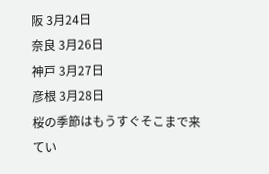阪 3月24日
奈良 3月26日
神戸 3月27日
彦根 3月28日
桜の季節はもうすぐそこまで来てい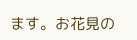ます。お花見の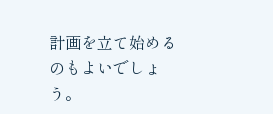計画を立て始めるのもよいでしょう。